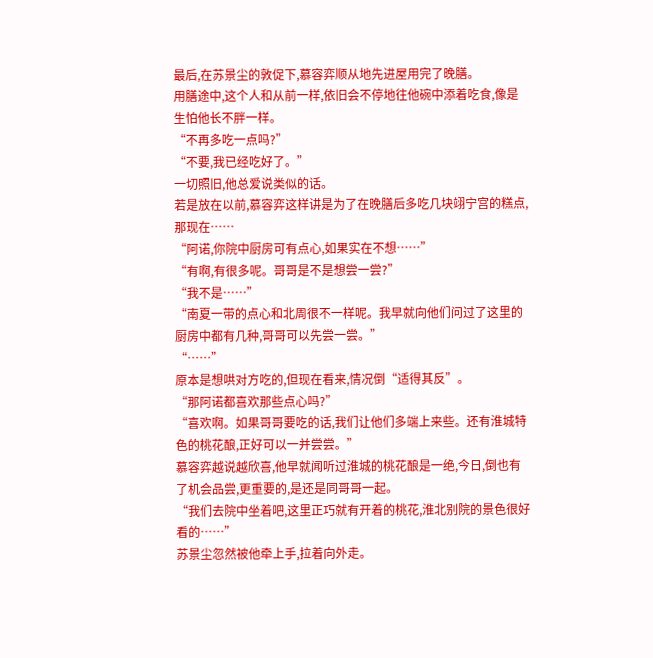最后,在苏景尘的敦促下,慕容弈顺从地先进屋用完了晚膳。
用膳途中,这个人和从前一样,依旧会不停地往他碗中添着吃食,像是生怕他长不胖一样。
“不再多吃一点吗?”
“不要,我已经吃好了。”
一切照旧,他总爱说类似的话。
若是放在以前,慕容弈这样讲是为了在晚膳后多吃几块翊宁宫的糕点,那现在……
“阿诺,你院中厨房可有点心,如果实在不想……”
“有啊,有很多呢。哥哥是不是想尝一尝?”
“我不是……”
“南夏一带的点心和北周很不一样呢。我早就向他们问过了这里的厨房中都有几种,哥哥可以先尝一尝。”
“……”
原本是想哄对方吃的,但现在看来,情况倒“适得其反”。
“那阿诺都喜欢那些点心吗?”
“喜欢啊。如果哥哥要吃的话,我们让他们多端上来些。还有淮城特色的桃花酿,正好可以一并尝尝。”
慕容弈越说越欣喜,他早就闻听过淮城的桃花酿是一绝,今日,倒也有了机会品尝,更重要的,是还是同哥哥一起。
“我们去院中坐着吧,这里正巧就有开着的桃花,淮北别院的景色很好看的……”
苏景尘忽然被他牵上手,拉着向外走。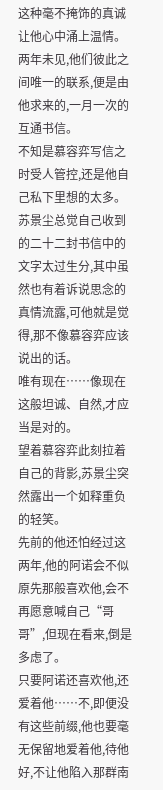这种毫不掩饰的真诚让他心中涌上温情。
两年未见,他们彼此之间唯一的联系,便是由他求来的,一月一次的互通书信。
不知是慕容弈写信之时受人管控,还是他自己私下里想的太多。
苏景尘总觉自己收到的二十二封书信中的文字太过生分,其中虽然也有着诉说思念的真情流露,可他就是觉得,那不像慕容弈应该说出的话。
唯有现在……像现在这般坦诚、自然,才应当是对的。
望着慕容弈此刻拉着自己的背影,苏景尘突然露出一个如释重负的轻笑。
先前的他还怕经过这两年,他的阿诺会不似原先那般喜欢他,会不再愿意喊自己“哥哥”,但现在看来,倒是多虑了。
只要阿诺还喜欢他,还爱着他……不,即便没有这些前缀,他也要毫无保留地爱着他,待他好,不让他陷入那群南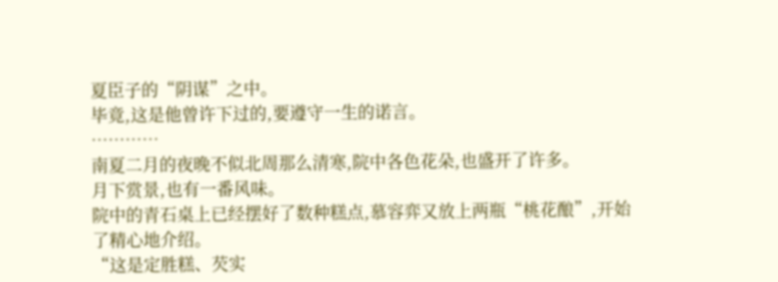夏臣子的“阴谋”之中。
毕竟,这是他曾许下过的,要遵守一生的诺言。
…………
南夏二月的夜晚不似北周那么清寒,院中各色花朵,也盛开了许多。
月下赏景,也有一番风味。
院中的青石桌上已经摆好了数种糕点,慕容弈又放上两瓶“桃花酿”,开始了精心地介绍。
“这是定胜糕、芡实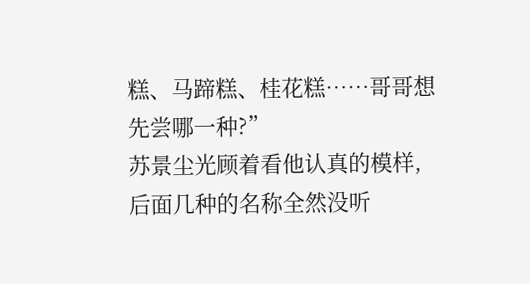糕、马蹄糕、桂花糕……哥哥想先尝哪一种?”
苏景尘光顾着看他认真的模样,后面几种的名称全然没听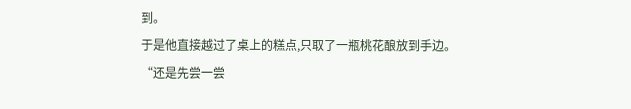到。
于是他直接越过了桌上的糕点,只取了一瓶桃花酿放到手边。
“还是先尝一尝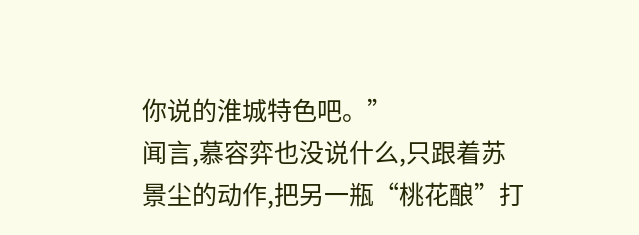你说的淮城特色吧。”
闻言,慕容弈也没说什么,只跟着苏景尘的动作,把另一瓶“桃花酿”打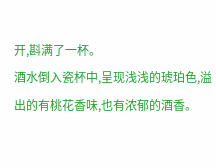开,斟满了一杯。
酒水倒入瓷杯中,呈现浅浅的琥珀色,溢出的有桃花香味,也有浓郁的酒香。